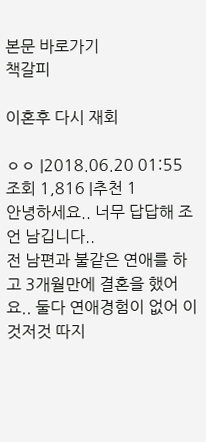본문 바로가기
책갈피

이혼후 다시 재회

ㅇㅇ |2018.06.20 01:55
조회 1,816 |추천 1
안녕하세요.. 너무 답답해 조언 남깁니다..
전 남편과 불같은 연애를 하고 3개월만에 결혼을 했어요.. 둘다 연애경험이 없어 이것저것 따지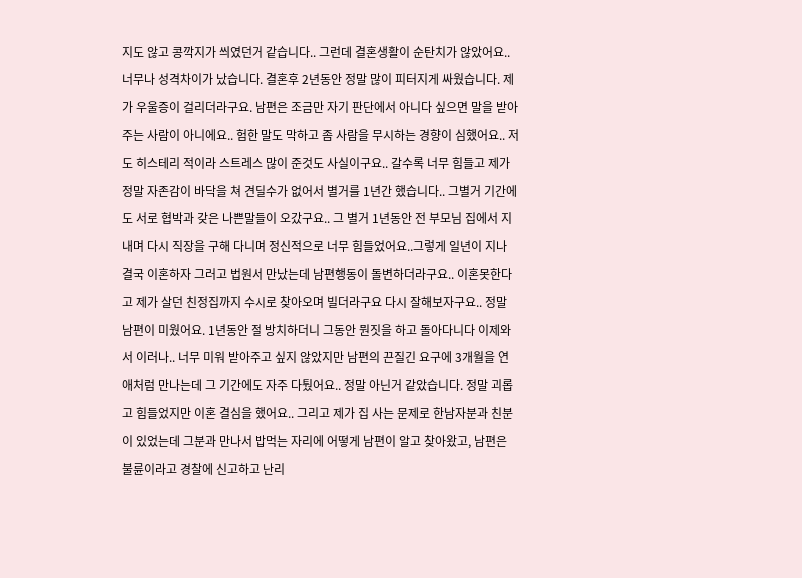지도 않고 콩깍지가 씌였던거 같습니다.. 그런데 결혼생활이 순탄치가 않았어요.. 너무나 성격차이가 났습니다. 결혼후 2년동안 정말 많이 피터지게 싸웠습니다. 제가 우울증이 걸리더라구요. 남편은 조금만 자기 판단에서 아니다 싶으면 말을 받아주는 사람이 아니에요.. 험한 말도 막하고 좀 사람을 무시하는 경향이 심했어요.. 저도 히스테리 적이라 스트레스 많이 준것도 사실이구요.. 갈수록 너무 힘들고 제가 정말 자존감이 바닥을 쳐 견딜수가 없어서 별거를 1년간 했습니다.. 그별거 기간에도 서로 협박과 갖은 나쁜말들이 오갔구요.. 그 별거 1년동안 전 부모님 집에서 지내며 다시 직장을 구해 다니며 정신적으로 너무 힘들었어요..그렇게 일년이 지나 결국 이혼하자 그러고 법원서 만났는데 남편행동이 돌변하더라구요.. 이혼못한다고 제가 살던 친정집까지 수시로 찾아오며 빌더라구요 다시 잘해보자구요.. 정말 남편이 미웠어요. 1년동안 절 방치하더니 그동안 뭔짓을 하고 돌아다니다 이제와서 이러나.. 너무 미워 받아주고 싶지 않았지만 남편의 끈질긴 요구에 3개월을 연애처럼 만나는데 그 기간에도 자주 다퉜어요.. 정말 아닌거 같았습니다. 정말 괴롭고 힘들었지만 이혼 결심을 했어요.. 그리고 제가 집 사는 문제로 한남자분과 친분이 있었는데 그분과 만나서 밥먹는 자리에 어떻게 남편이 알고 찾아왔고, 남편은 불륜이라고 경찰에 신고하고 난리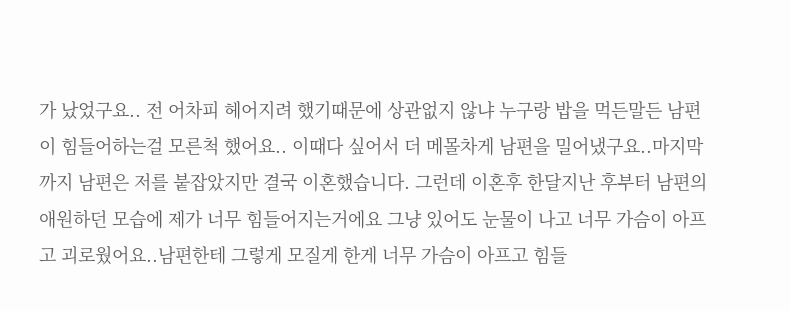가 났었구요.. 전 어차피 헤어지려 했기때문에 상관없지 않냐 누구랑 밥을 먹든말든 남편이 힘들어하는걸 모른척 했어요.. 이때다 싶어서 더 메몰차게 남편을 밀어냈구요..마지막까지 남편은 저를 붙잡았지만 결국 이혼했습니다. 그런데 이혼후 한달지난 후부터 남편의 애원하던 모습에 제가 너무 힘들어지는거에요 그냥 있어도 눈물이 나고 너무 가슴이 아프고 괴로웠어요..남편한테 그렇게 모질게 한게 너무 가슴이 아프고 힘들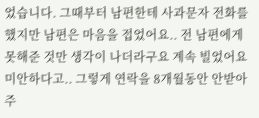었습니다. 그때부터 남편한테 사과문자 전화를 했지만 남편은 마음을 접었어요.. 전 남편에게 못해준 것만 생각이 나더라구요 계속 빌었어요 미안하다고.. 그렇게 연락을 8개월동안 안받아주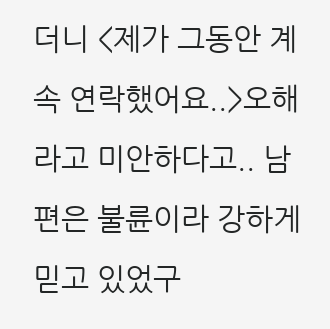더니 <제가 그동안 계속 연락했어요..>오해라고 미안하다고.. 남편은 불륜이라 강하게 믿고 있었구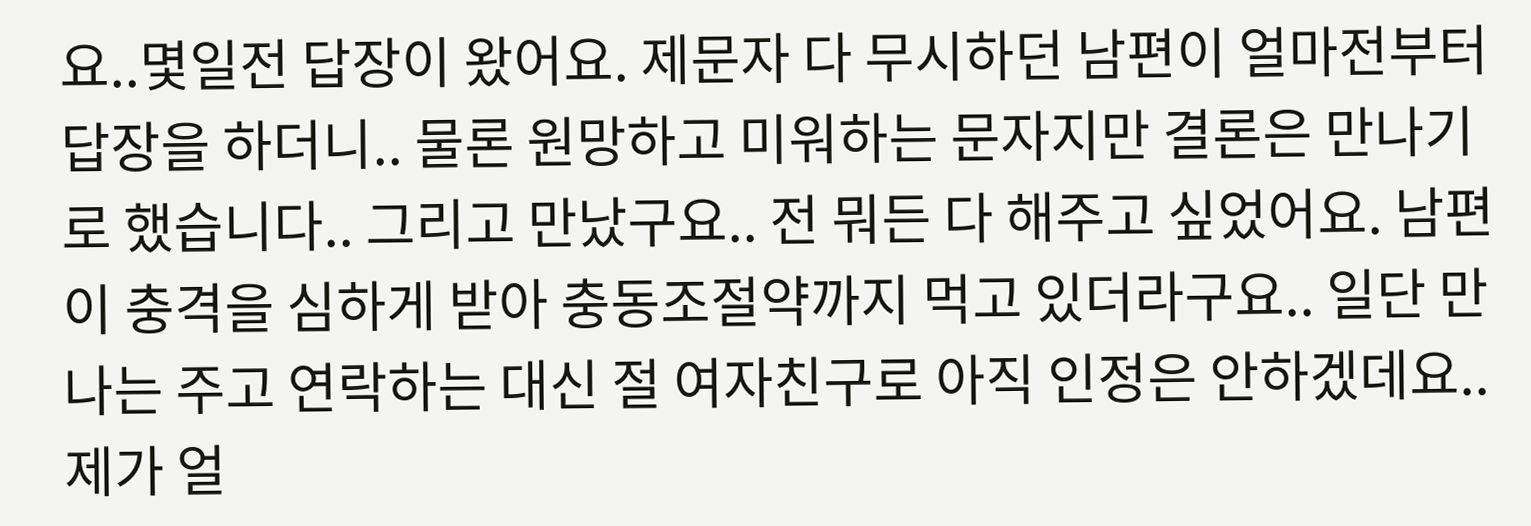요..몇일전 답장이 왔어요. 제문자 다 무시하던 남편이 얼마전부터 답장을 하더니.. 물론 원망하고 미워하는 문자지만 결론은 만나기로 했습니다.. 그리고 만났구요.. 전 뭐든 다 해주고 싶었어요. 남편이 충격을 심하게 받아 충동조절약까지 먹고 있더라구요.. 일단 만나는 주고 연락하는 대신 절 여자친구로 아직 인정은 안하겠데요.. 제가 얼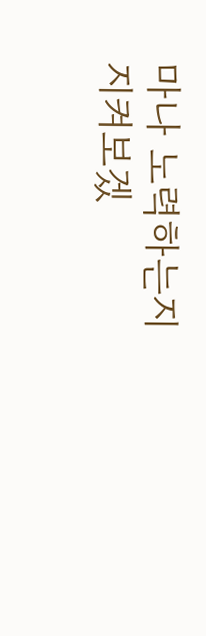마나 노력하는지 지켜보겠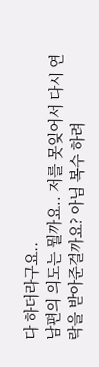다 하더라구요..
남편의 의도는 뭘까요.. 저를 못잊어서 다시 연락을 받아준걸까요? 아님 복수 하려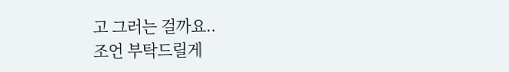고 그러는 걸까요..
조언 부탁드릴게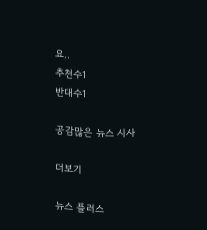요..
추천수1
반대수1

공감많은 뉴스 시사

더보기

뉴스 플러스